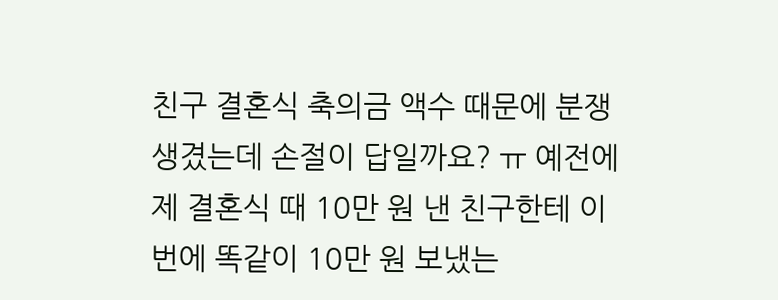친구 결혼식 축의금 액수 때문에 분쟁 생겼는데 손절이 답일까요? ㅠ 예전에 제 결혼식 때 10만 원 낸 친구한테 이번에 똑같이 10만 원 보냈는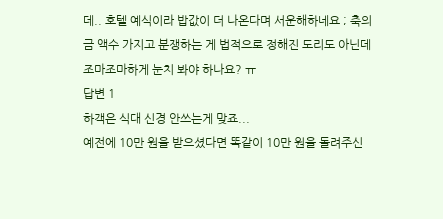데.. 호텔 예식이라 밥값이 더 나온다며 서운해하네요 ; 축의금 액수 가지고 분쟁하는 게 법적으로 정해진 도리도 아닌데 조마조마하게 눈치 봐야 하나요? ㅠ
답변 1
하객은 식대 신경 안쓰는게 맞죠...
예전에 10만 원을 받으셨다면 똑같이 10만 원을 돌려주신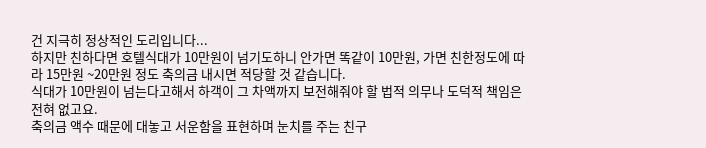건 지극히 정상적인 도리입니다...
하지만 친하다면 호텔식대가 10만원이 넘기도하니 안가면 똑같이 10만원, 가면 친한정도에 따라 15만원 ~20만원 정도 축의금 내시면 적당할 것 같습니다.
식대가 10만원이 넘는다고해서 하객이 그 차액까지 보전해줘야 할 법적 의무나 도덕적 책임은 전혀 없고요.
축의금 액수 때문에 대놓고 서운함을 표현하며 눈치를 주는 친구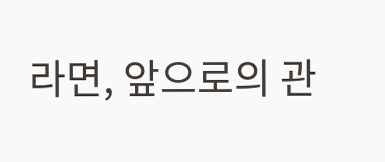라면, 앞으로의 관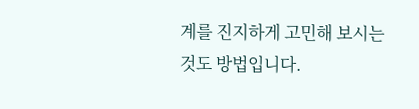계를 진지하게 고민해 보시는 것도 방법입니다.